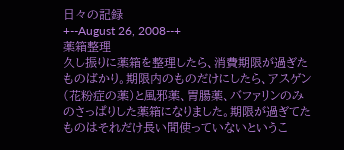日々の記録
+--August 26, 2008--+
薬箱整理
久し振りに薬箱を整理したら、消費期限が過ぎたものばかり。期限内のものだけにしたら、アスゲン(花粉症の薬)と風邪薬、胃腸薬、バファリンのみのさっぱりした薬箱になりました。期限が過ぎてたものはそれだけ長い間使っていないというこ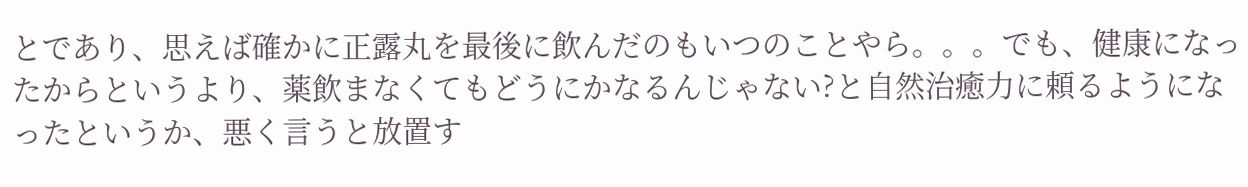とであり、思えば確かに正露丸を最後に飲んだのもいつのことやら。。。でも、健康になったからというより、薬飲まなくてもどうにかなるんじゃない?と自然治癒力に頼るようになったというか、悪く言うと放置す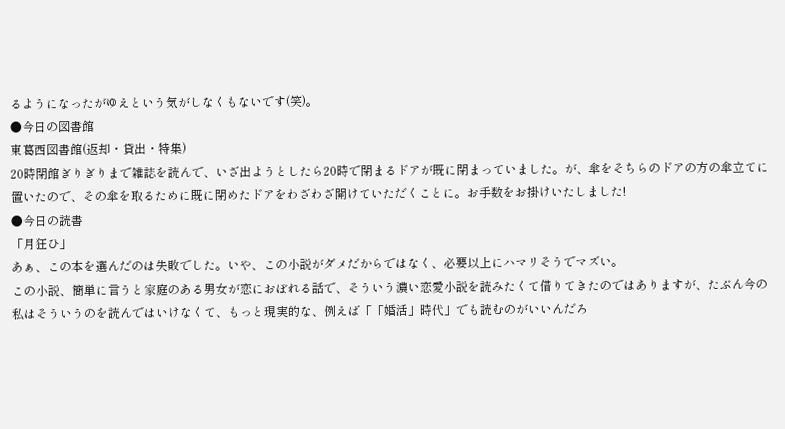るようになったがゆえという気がしなくもないです(笑)。
●今日の図書館
東葛西図書館(返却・貸出・特集)
20時閉館ぎりぎりまで雑誌を読んで、いざ出ようとしたら20時で閉まるドアが既に閉まっていました。が、傘をそちらのドアの方の傘立てに置いたので、その傘を取るために既に閉めたドアをわざわざ開けていただくことに。お手数をお掛けいたしました!
●今日の読書
「月狂ひ」
あぁ、この本を選んだのは失敗でした。いや、この小説がダメだからではなく、必要以上にハマリそうでマズい。
この小説、簡単に言うと家庭のある男女が恋におぼれる話で、そういう濃い恋愛小説を読みたくて借りてきたのではありますが、たぶん今の私はそういうのを読んではいけなくて、もっと現実的な、例えば「「婚活」時代」でも読むのがいいんだろ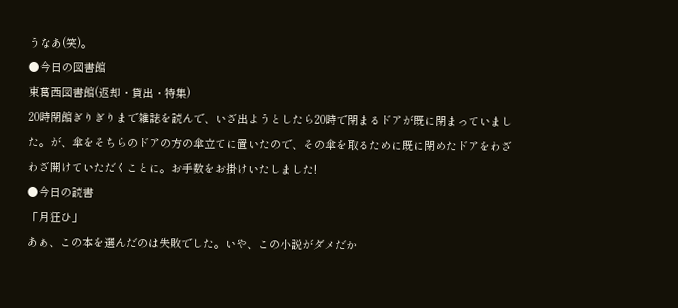うなあ(笑)。
●今日の図書館
東葛西図書館(返却・貸出・特集)
20時閉館ぎりぎりまで雑誌を読んで、いざ出ようとしたら20時で閉まるドアが既に閉まっていました。が、傘をそちらのドアの方の傘立てに置いたので、その傘を取るために既に閉めたドアをわざわざ開けていただくことに。お手数をお掛けいたしました!
●今日の読書
「月狂ひ」
あぁ、この本を選んだのは失敗でした。いや、この小説がダメだか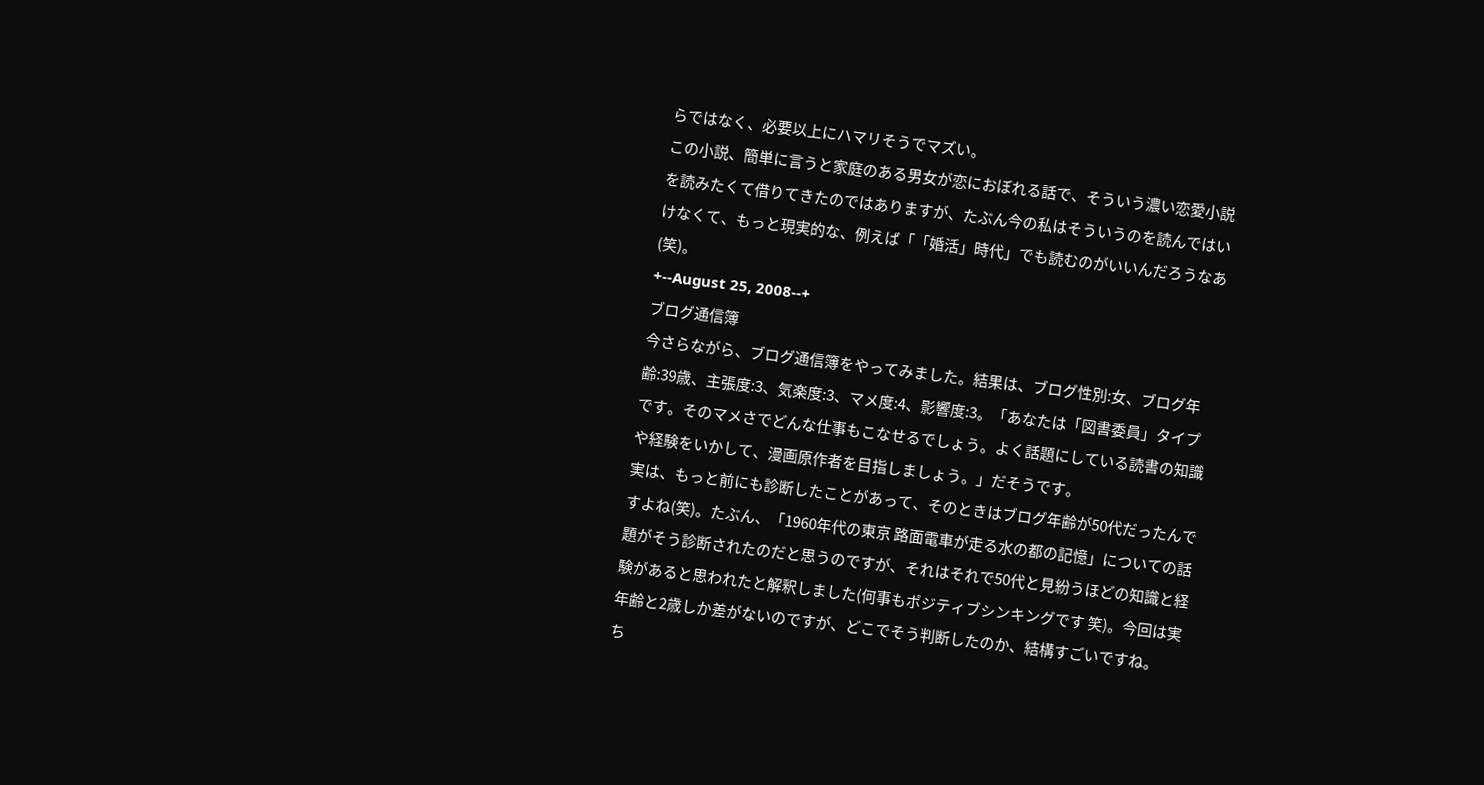らではなく、必要以上にハマリそうでマズい。
この小説、簡単に言うと家庭のある男女が恋におぼれる話で、そういう濃い恋愛小説を読みたくて借りてきたのではありますが、たぶん今の私はそういうのを読んではいけなくて、もっと現実的な、例えば「「婚活」時代」でも読むのがいいんだろうなあ(笑)。
+--August 25, 2008--+
ブログ通信簿
今さらながら、ブログ通信簿をやってみました。結果は、ブログ性別:女、ブログ年齢:39歳、主張度:3、気楽度:3、マメ度:4、影響度:3。「あなたは「図書委員」タイプです。そのマメさでどんな仕事もこなせるでしょう。よく話題にしている読書の知識や経験をいかして、漫画原作者を目指しましょう。」だそうです。
実は、もっと前にも診断したことがあって、そのときはブログ年齢が50代だったんですよね(笑)。たぶん、「1960年代の東京 路面電車が走る水の都の記憶」についての話題がそう診断されたのだと思うのですが、それはそれで50代と見紛うほどの知識と経験があると思われたと解釈しました(何事もポジティブシンキングです 笑)。今回は実年齢と2歳しか差がないのですが、どこでそう判断したのか、結構すごいですね。
ち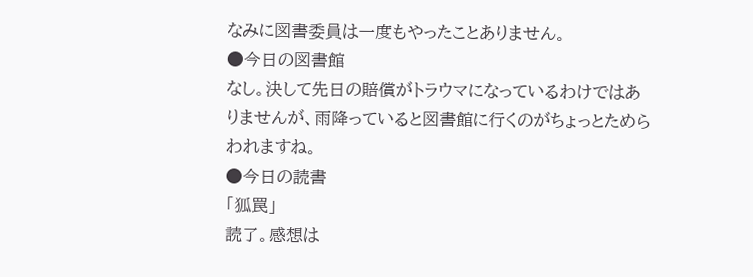なみに図書委員は一度もやったことありません。
●今日の図書館
なし。決して先日の賠償がトラウマになっているわけではありませんが、雨降っていると図書館に行くのがちょっとためらわれますね。
●今日の読書
「狐罠」
読了。感想は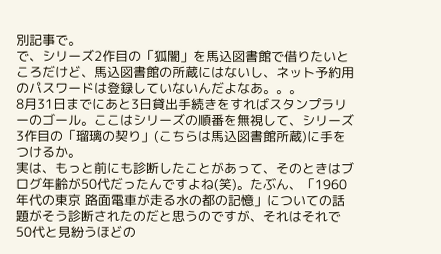別記事で。
で、シリーズ2作目の「狐闇」を馬込図書館で借りたいところだけど、馬込図書館の所蔵にはないし、ネット予約用のパスワードは登録していないんだよなあ。。。
8月31日までにあと3日貸出手続きをすればスタンプラリーのゴール。ここはシリーズの順番を無視して、シリーズ3作目の「瑠璃の契り」(こちらは馬込図書館所蔵)に手をつけるか。
実は、もっと前にも診断したことがあって、そのときはブログ年齢が50代だったんですよね(笑)。たぶん、「1960年代の東京 路面電車が走る水の都の記憶」についての話題がそう診断されたのだと思うのですが、それはそれで50代と見紛うほどの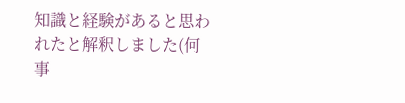知識と経験があると思われたと解釈しました(何事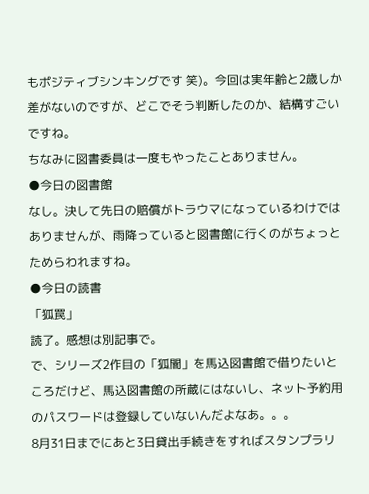もポジティブシンキングです 笑)。今回は実年齢と2歳しか差がないのですが、どこでそう判断したのか、結構すごいですね。
ちなみに図書委員は一度もやったことありません。
●今日の図書館
なし。決して先日の賠償がトラウマになっているわけではありませんが、雨降っていると図書館に行くのがちょっとためらわれますね。
●今日の読書
「狐罠」
読了。感想は別記事で。
で、シリーズ2作目の「狐闇」を馬込図書館で借りたいところだけど、馬込図書館の所蔵にはないし、ネット予約用のパスワードは登録していないんだよなあ。。。
8月31日までにあと3日貸出手続きをすればスタンプラリ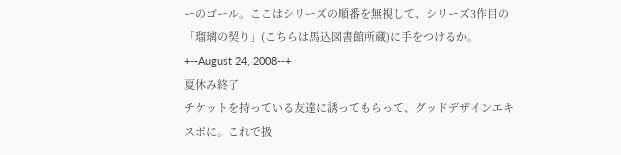ーのゴール。ここはシリーズの順番を無視して、シリーズ3作目の「瑠璃の契り」(こちらは馬込図書館所蔵)に手をつけるか。
+--August 24, 2008--+
夏休み終了
チケットを持っている友達に誘ってもらって、グッドデザインエキスポに。これで扱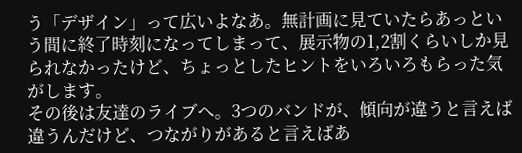う「デザイン」って広いよなあ。無計画に見ていたらあっという間に終了時刻になってしまって、展示物の1,2割くらいしか見られなかったけど、ちょっとしたヒントをいろいろもらった気がします。
その後は友達のライブへ。3つのバンドが、傾向が違うと言えば違うんだけど、つながりがあると言えばあ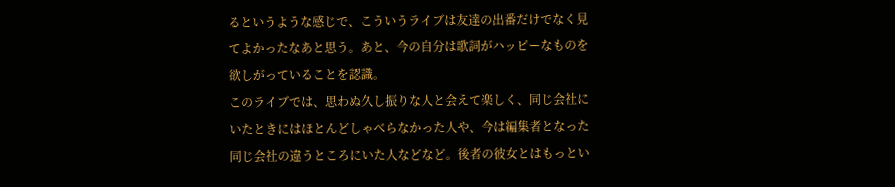るというような感じで、こういうライブは友達の出番だけでなく見てよかったなあと思う。あと、今の自分は歌詞がハッピーなものを欲しがっていることを認識。
このライブでは、思わぬ久し振りな人と会えて楽しく、同じ会社にいたときにはほとんどしゃべらなかった人や、今は編集者となった同じ会社の違うところにいた人などなど。後者の彼女とはもっとい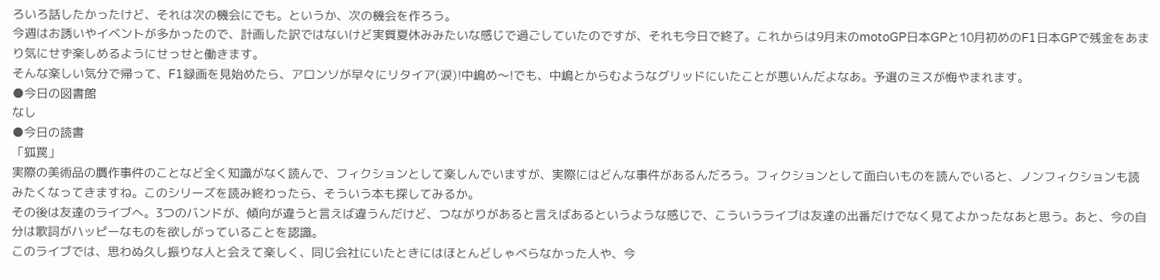ろいろ話したかったけど、それは次の機会にでも。というか、次の機会を作ろう。
今週はお誘いやイベントが多かったので、計画した訳ではないけど実質夏休みみたいな感じで過ごしていたのですが、それも今日で終了。これからは9月末のmotoGP日本GPと10月初めのF1日本GPで残金をあまり気にせず楽しめるようにせっせと働きます。
そんな楽しい気分で帰って、F1録画を見始めたら、アロンソが早々にリタイア(涙)!中嶋め〜!でも、中嶋とからむようなグリッドにいたことが悪いんだよなあ。予選のミスが悔やまれます。
●今日の図書館
なし
●今日の読書
「狐罠」
実際の美術品の贋作事件のことなど全く知識がなく読んで、フィクションとして楽しんでいますが、実際にはどんな事件があるんだろう。フィクションとして面白いものを読んでいると、ノンフィクションも読みたくなってきますね。このシリーズを読み終わったら、そういう本も探してみるか。
その後は友達のライブへ。3つのバンドが、傾向が違うと言えば違うんだけど、つながりがあると言えばあるというような感じで、こういうライブは友達の出番だけでなく見てよかったなあと思う。あと、今の自分は歌詞がハッピーなものを欲しがっていることを認識。
このライブでは、思わぬ久し振りな人と会えて楽しく、同じ会社にいたときにはほとんどしゃべらなかった人や、今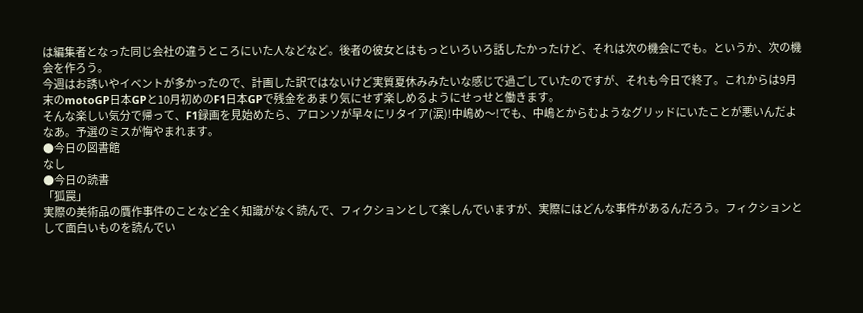は編集者となった同じ会社の違うところにいた人などなど。後者の彼女とはもっといろいろ話したかったけど、それは次の機会にでも。というか、次の機会を作ろう。
今週はお誘いやイベントが多かったので、計画した訳ではないけど実質夏休みみたいな感じで過ごしていたのですが、それも今日で終了。これからは9月末のmotoGP日本GPと10月初めのF1日本GPで残金をあまり気にせず楽しめるようにせっせと働きます。
そんな楽しい気分で帰って、F1録画を見始めたら、アロンソが早々にリタイア(涙)!中嶋め〜!でも、中嶋とからむようなグリッドにいたことが悪いんだよなあ。予選のミスが悔やまれます。
●今日の図書館
なし
●今日の読書
「狐罠」
実際の美術品の贋作事件のことなど全く知識がなく読んで、フィクションとして楽しんでいますが、実際にはどんな事件があるんだろう。フィクションとして面白いものを読んでい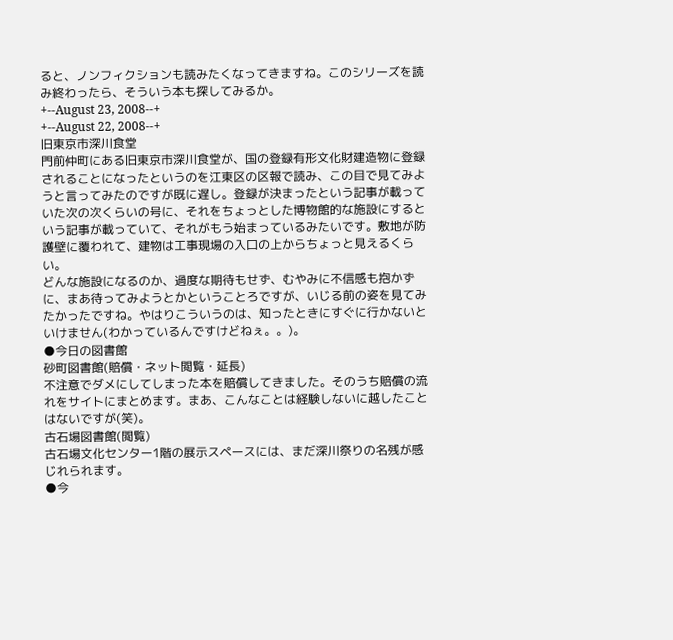ると、ノンフィクションも読みたくなってきますね。このシリーズを読み終わったら、そういう本も探してみるか。
+--August 23, 2008--+
+--August 22, 2008--+
旧東京市深川食堂
門前仲町にある旧東京市深川食堂が、国の登録有形文化財建造物に登録されることになったというのを江東区の区報で読み、この目で見てみようと言ってみたのですが既に遅し。登録が決まったという記事が載っていた次の次くらいの号に、それをちょっとした博物館的な施設にするという記事が載っていて、それがもう始まっているみたいです。敷地が防護壁に覆われて、建物は工事現場の入口の上からちょっと見えるくらい。
どんな施設になるのか、過度な期待もせず、むやみに不信感も抱かずに、まあ待ってみようとかということろですが、いじる前の姿を見てみたかったですね。やはりこういうのは、知ったときにすぐに行かないといけません(わかっているんですけどねぇ。。)。
●今日の図書館
砂町図書館(賠償・ネット閲覧・延長)
不注意でダメにしてしまった本を賠償してきました。そのうち賠償の流れをサイトにまとめます。まあ、こんなことは経験しないに越したことはないですが(笑)。
古石場図書館(閲覧)
古石場文化センター1階の展示スペースには、まだ深川祭りの名残が感じれられます。
●今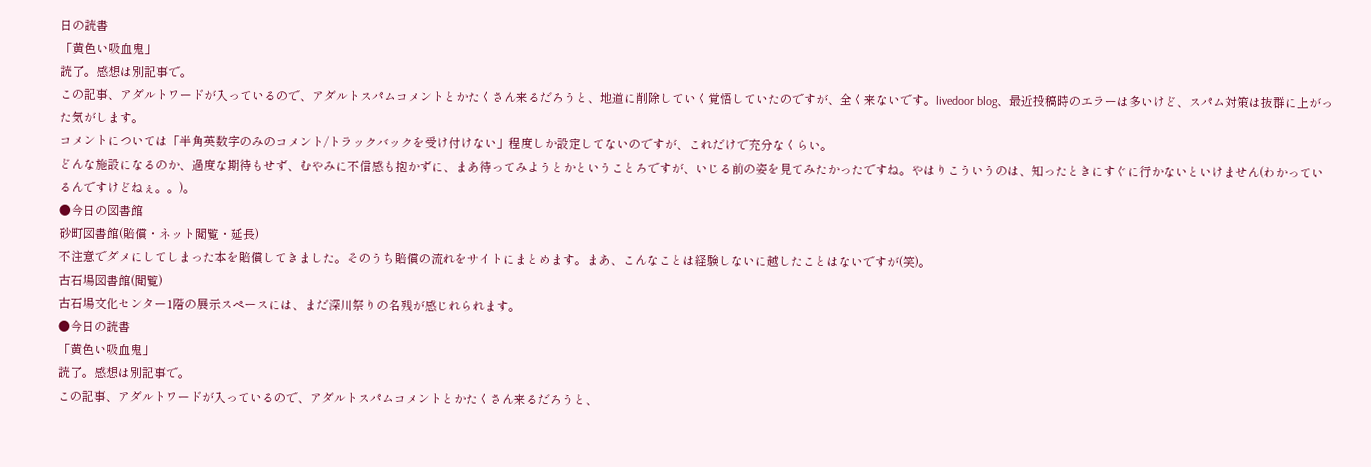日の読書
「黄色い吸血鬼」
読了。感想は別記事で。
この記事、アダルトワードが入っているので、アダルトスパムコメントとかたくさん来るだろうと、地道に削除していく覚悟していたのですが、全く来ないです。livedoor blog、最近投稿時のエラーは多いけど、スパム対策は抜群に上がった気がします。
コメントについては「半角英数字のみのコメント/トラックバックを受け付けない」程度しか設定してないのですが、これだけで充分なくらい。
どんな施設になるのか、過度な期待もせず、むやみに不信感も抱かずに、まあ待ってみようとかということろですが、いじる前の姿を見てみたかったですね。やはりこういうのは、知ったときにすぐに行かないといけません(わかっているんですけどねぇ。。)。
●今日の図書館
砂町図書館(賠償・ネット閲覧・延長)
不注意でダメにしてしまった本を賠償してきました。そのうち賠償の流れをサイトにまとめます。まあ、こんなことは経験しないに越したことはないですが(笑)。
古石場図書館(閲覧)
古石場文化センター1階の展示スペースには、まだ深川祭りの名残が感じれられます。
●今日の読書
「黄色い吸血鬼」
読了。感想は別記事で。
この記事、アダルトワードが入っているので、アダルトスパムコメントとかたくさん来るだろうと、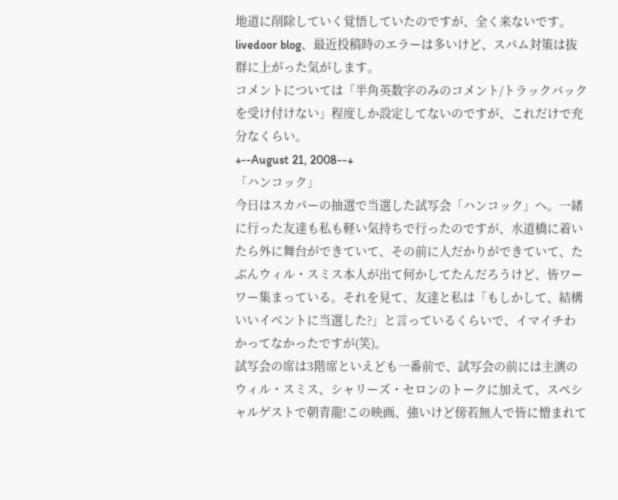地道に削除していく覚悟していたのですが、全く来ないです。livedoor blog、最近投稿時のエラーは多いけど、スパム対策は抜群に上がった気がします。
コメントについては「半角英数字のみのコメント/トラックバックを受け付けない」程度しか設定してないのですが、これだけで充分なくらい。
+--August 21, 2008--+
「ハンコック」
今日はスカパーの抽選で当選した試写会「ハンコック」へ。一緒に行った友達も私も軽い気持ちで行ったのですが、水道橋に着いたら外に舞台ができていて、その前に人だかりができていて、たぶんウィル・スミス本人が出て何かしてたんだろうけど、皆ワーワー集まっている。それを見て、友達と私は「もしかして、結構いいイベントに当選した?」と言っているくらいで、イマイチわかってなかったですが(笑)。
試写会の席は3階席といえども一番前で、試写会の前には主演のウィル・スミス、シャリーズ・セロンのトークに加えて、スペシャルゲストで朝青龍!この映画、強いけど傍若無人で皆に憎まれて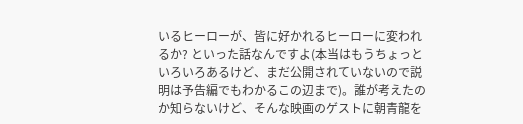いるヒーローが、皆に好かれるヒーローに変われるか? といった話なんですよ(本当はもうちょっといろいろあるけど、まだ公開されていないので説明は予告編でもわかるこの辺まで)。誰が考えたのか知らないけど、そんな映画のゲストに朝青龍を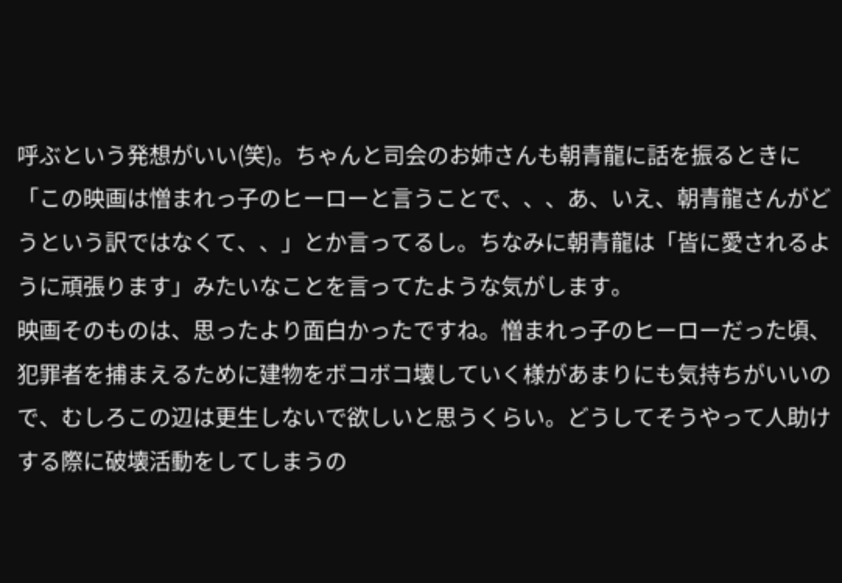呼ぶという発想がいい(笑)。ちゃんと司会のお姉さんも朝青龍に話を振るときに「この映画は憎まれっ子のヒーローと言うことで、、、あ、いえ、朝青龍さんがどうという訳ではなくて、、」とか言ってるし。ちなみに朝青龍は「皆に愛されるように頑張ります」みたいなことを言ってたような気がします。
映画そのものは、思ったより面白かったですね。憎まれっ子のヒーローだった頃、犯罪者を捕まえるために建物をボコボコ壊していく様があまりにも気持ちがいいので、むしろこの辺は更生しないで欲しいと思うくらい。どうしてそうやって人助けする際に破壊活動をしてしまうの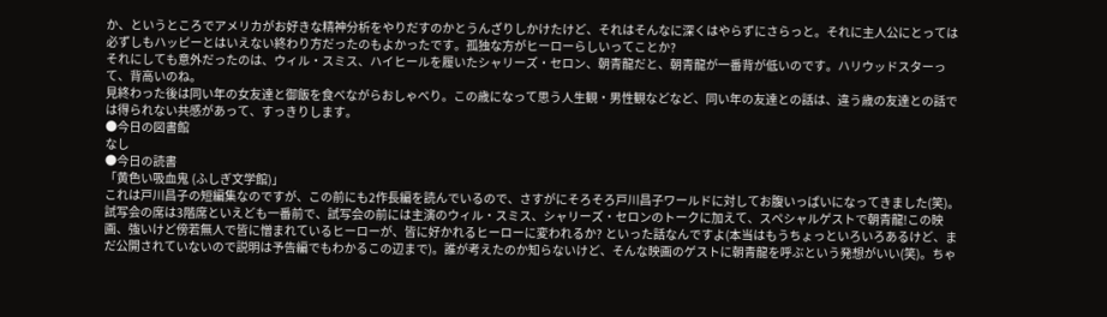か、というところでアメリカがお好きな精神分析をやりだすのかとうんざりしかけたけど、それはそんなに深くはやらずにさらっと。それに主人公にとっては必ずしもハッピーとはいえない終わり方だったのもよかったです。孤独な方がヒーローらしいってことか?
それにしても意外だったのは、ウィル・スミス、ハイヒールを履いたシャリーズ・セロン、朝青龍だと、朝青龍が一番背が低いのです。ハリウッドスターって、背高いのね。
見終わった後は同い年の女友達と御飯を食べながらおしゃべり。この歳になって思う人生観・男性観などなど、同い年の友達との話は、違う歳の友達との話では得られない共感があって、すっきりします。
●今日の図書館
なし
●今日の読書
「黄色い吸血鬼 (ふしぎ文学館)」
これは戸川昌子の短編集なのですが、この前にも2作長編を読んでいるので、さすがにそろそろ戸川昌子ワールドに対してお腹いっぱいになってきました(笑)。
試写会の席は3階席といえども一番前で、試写会の前には主演のウィル・スミス、シャリーズ・セロンのトークに加えて、スペシャルゲストで朝青龍!この映画、強いけど傍若無人で皆に憎まれているヒーローが、皆に好かれるヒーローに変われるか? といった話なんですよ(本当はもうちょっといろいろあるけど、まだ公開されていないので説明は予告編でもわかるこの辺まで)。誰が考えたのか知らないけど、そんな映画のゲストに朝青龍を呼ぶという発想がいい(笑)。ちゃ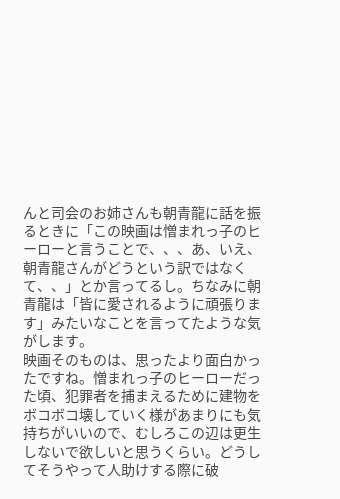んと司会のお姉さんも朝青龍に話を振るときに「この映画は憎まれっ子のヒーローと言うことで、、、あ、いえ、朝青龍さんがどうという訳ではなくて、、」とか言ってるし。ちなみに朝青龍は「皆に愛されるように頑張ります」みたいなことを言ってたような気がします。
映画そのものは、思ったより面白かったですね。憎まれっ子のヒーローだった頃、犯罪者を捕まえるために建物をボコボコ壊していく様があまりにも気持ちがいいので、むしろこの辺は更生しないで欲しいと思うくらい。どうしてそうやって人助けする際に破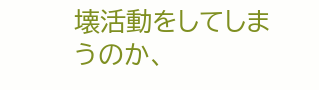壊活動をしてしまうのか、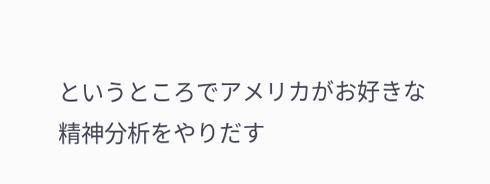というところでアメリカがお好きな精神分析をやりだす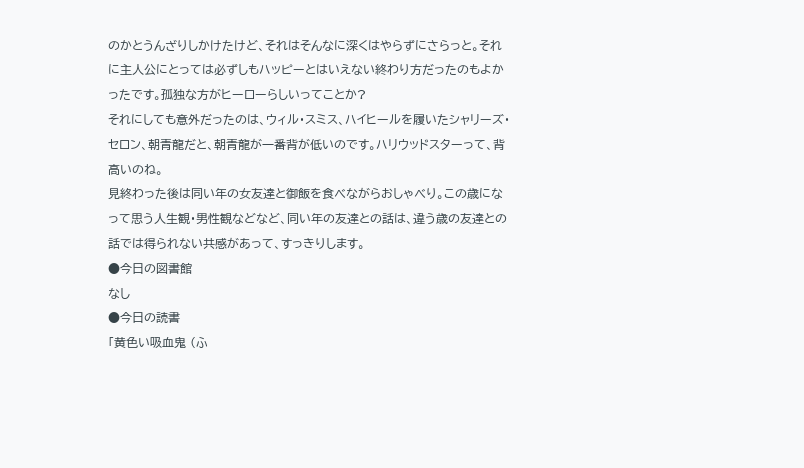のかとうんざりしかけたけど、それはそんなに深くはやらずにさらっと。それに主人公にとっては必ずしもハッピーとはいえない終わり方だったのもよかったです。孤独な方がヒーローらしいってことか?
それにしても意外だったのは、ウィル・スミス、ハイヒールを履いたシャリーズ・セロン、朝青龍だと、朝青龍が一番背が低いのです。ハリウッドスターって、背高いのね。
見終わった後は同い年の女友達と御飯を食べながらおしゃべり。この歳になって思う人生観・男性観などなど、同い年の友達との話は、違う歳の友達との話では得られない共感があって、すっきりします。
●今日の図書館
なし
●今日の読書
「黄色い吸血鬼 (ふ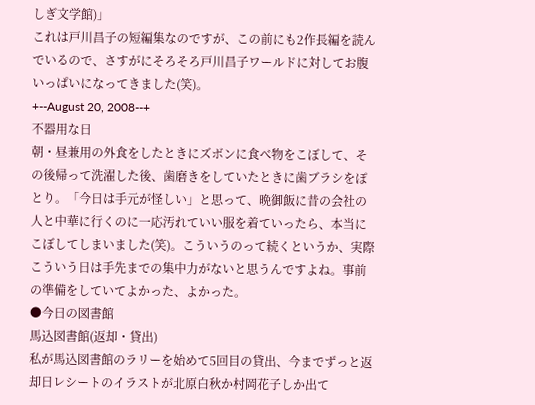しぎ文学館)」
これは戸川昌子の短編集なのですが、この前にも2作長編を読んでいるので、さすがにそろそろ戸川昌子ワールドに対してお腹いっぱいになってきました(笑)。
+--August 20, 2008--+
不器用な日
朝・昼兼用の外食をしたときにズボンに食べ物をこぼして、その後帰って洗濯した後、歯磨きをしていたときに歯ブラシをぽとり。「今日は手元が怪しい」と思って、晩御飯に昔の会社の人と中華に行くのに一応汚れていい服を着ていったら、本当にこぼしてしまいました(笑)。こういうのって続くというか、実際こういう日は手先までの集中力がないと思うんですよね。事前の準備をしていてよかった、よかった。
●今日の図書館
馬込図書館(返却・貸出)
私が馬込図書館のラリーを始めて5回目の貸出、今までずっと返却日レシートのイラストが北原白秋か村岡花子しか出て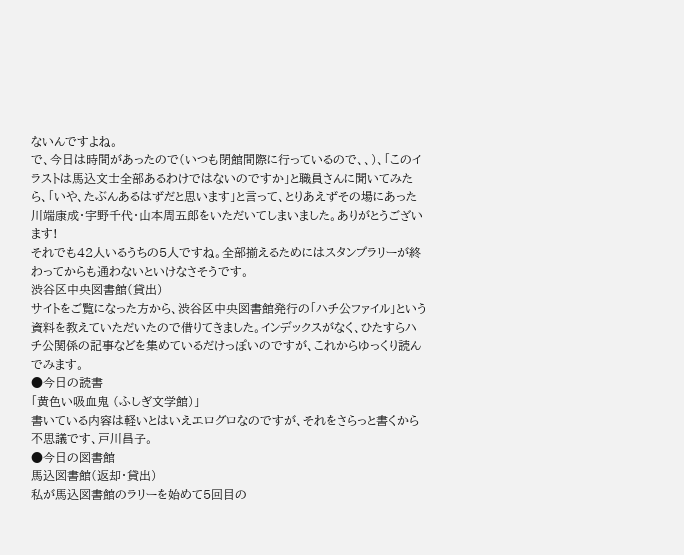ないんですよね。
で、今日は時間があったので(いつも閉館間際に行っているので、、)、「このイラストは馬込文士全部あるわけではないのですか」と職員さんに聞いてみたら、「いや、たぶんあるはずだと思います」と言って、とりあえずその場にあった川端康成・宇野千代・山本周五郎をいただいてしまいました。ありがとうございます!
それでも42人いるうちの5人ですね。全部揃えるためにはスタンプラリーが終わってからも通わないといけなさそうです。
渋谷区中央図書館(貸出)
サイトをご覧になった方から、渋谷区中央図書館発行の「ハチ公ファイル」という資料を教えていただいたので借りてきました。インデックスがなく、ひたすらハチ公関係の記事などを集めているだけっぽいのですが、これからゆっくり読んでみます。
●今日の読書
「黄色い吸血鬼 (ふしぎ文学館)」
書いている内容は軽いとはいえエログロなのですが、それをさらっと書くから不思議です、戸川昌子。
●今日の図書館
馬込図書館(返却・貸出)
私が馬込図書館のラリーを始めて5回目の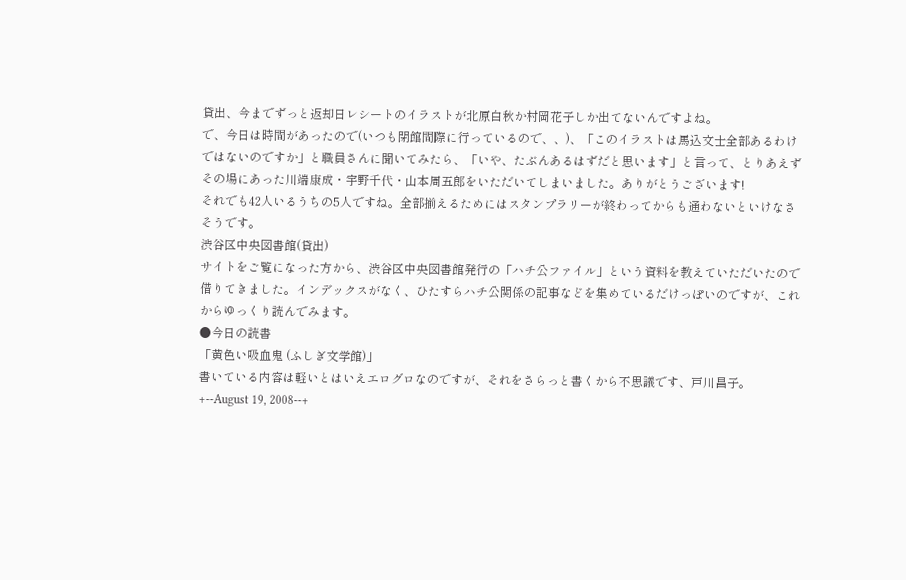貸出、今までずっと返却日レシートのイラストが北原白秋か村岡花子しか出てないんですよね。
で、今日は時間があったので(いつも閉館間際に行っているので、、)、「このイラストは馬込文士全部あるわけではないのですか」と職員さんに聞いてみたら、「いや、たぶんあるはずだと思います」と言って、とりあえずその場にあった川端康成・宇野千代・山本周五郎をいただいてしまいました。ありがとうございます!
それでも42人いるうちの5人ですね。全部揃えるためにはスタンプラリーが終わってからも通わないといけなさそうです。
渋谷区中央図書館(貸出)
サイトをご覧になった方から、渋谷区中央図書館発行の「ハチ公ファイル」という資料を教えていただいたので借りてきました。インデックスがなく、ひたすらハチ公関係の記事などを集めているだけっぽいのですが、これからゆっくり読んでみます。
●今日の読書
「黄色い吸血鬼 (ふしぎ文学館)」
書いている内容は軽いとはいえエログロなのですが、それをさらっと書くから不思議です、戸川昌子。
+--August 19, 2008--+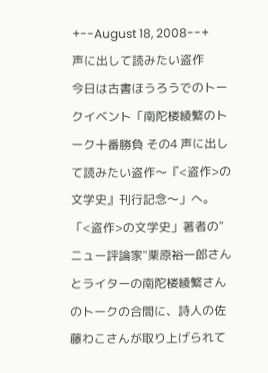+--August 18, 2008--+
声に出して読みたい盗作
今日は古書ほうろうでのトークイベント「南陀楼綾繁のトーク十番勝負 その4 声に出して読みたい盗作〜『<盗作>の文学史』刊行記念〜」へ。
「<盗作>の文学史」著者の"ニュー評論家"栗原裕一郎さんとライターの南陀楼綾繁さんのトークの合間に、詩人の佐藤わこさんが取り上げられて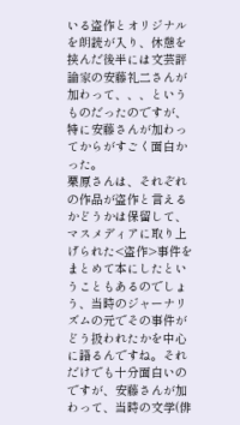いる盗作とオリジナルを朗読が入り、休憩を挟んだ後半には文芸評論家の安藤礼二さんが加わって、、、というものだったのですが、特に安藤さんが加わってからがすごく面白かった。
栗原さんは、それぞれの作品が盗作と言えるかどうかは保留して、マスメディアに取り上げられた<盗作>事件をまとめて本にしたということもあるのでしょう、当時のジャーナリズムの元でその事件がどう扱われたかを中心に語るんですね。それだけでも十分面白いのですが、安藤さんが加わって、当時の文学(俳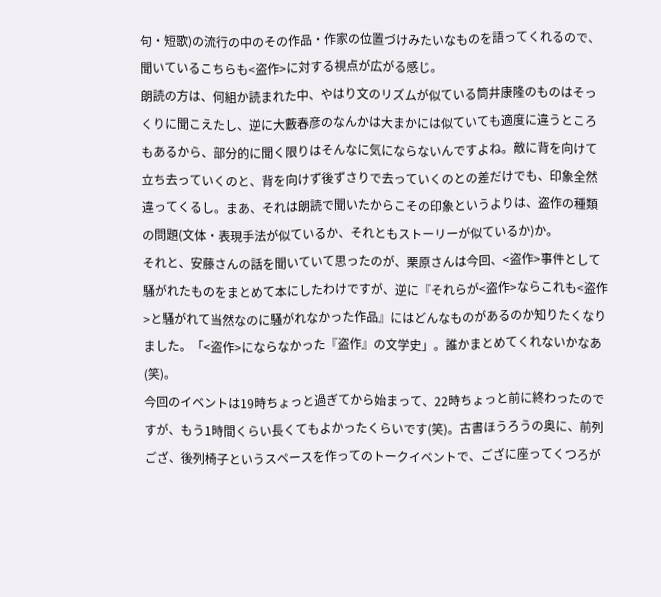句・短歌)の流行の中のその作品・作家の位置づけみたいなものを語ってくれるので、聞いているこちらも<盗作>に対する視点が広がる感じ。
朗読の方は、何組か読まれた中、やはり文のリズムが似ている筒井康隆のものはそっくりに聞こえたし、逆に大藪春彦のなんかは大まかには似ていても適度に違うところもあるから、部分的に聞く限りはそんなに気にならないんですよね。敵に背を向けて立ち去っていくのと、背を向けず後ずさりで去っていくのとの差だけでも、印象全然違ってくるし。まあ、それは朗読で聞いたからこその印象というよりは、盗作の種類の問題(文体・表現手法が似ているか、それともストーリーが似ているか)か。
それと、安藤さんの話を聞いていて思ったのが、栗原さんは今回、<盗作>事件として騒がれたものをまとめて本にしたわけですが、逆に『それらが<盗作>ならこれも<盗作>と騒がれて当然なのに騒がれなかった作品』にはどんなものがあるのか知りたくなりました。「<盗作>にならなかった『盗作』の文学史」。誰かまとめてくれないかなあ(笑)。
今回のイベントは19時ちょっと過ぎてから始まって、22時ちょっと前に終わったのですが、もう1時間くらい長くてもよかったくらいです(笑)。古書ほうろうの奥に、前列ござ、後列椅子というスペースを作ってのトークイベントで、ござに座ってくつろが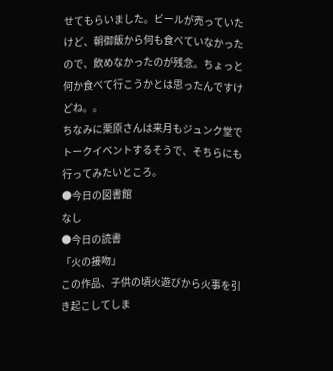せてもらいました。ビールが売っていたけど、朝御飯から何も食べていなかったので、飲めなかったのが残念。ちょっと何か食べて行こうかとは思ったんですけどね。。
ちなみに栗原さんは来月もジュンク堂でトークイベントするそうで、そちらにも行ってみたいところ。
●今日の図書館
なし
●今日の読書
「火の接吻」
この作品、子供の頃火遊びから火事を引き起こしてしま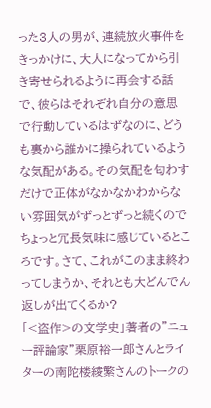った3人の男が、連続放火事件をきっかけに、大人になってから引き寄せられるように再会する話で、彼らはそれぞれ自分の意思で行動しているはずなのに、どうも裏から誰かに操られているような気配がある。その気配を匂わすだけで正体がなかなかわからない雰囲気がずっとずっと続くのでちょっと冗長気味に感じているところです。さて、これがこのまま終わってしまうか、それとも大どんでん返しが出てくるか?
「<盗作>の文学史」著者の"ニュー評論家"栗原裕一郎さんとライターの南陀楼綾繁さんのトークの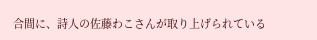合間に、詩人の佐藤わこさんが取り上げられている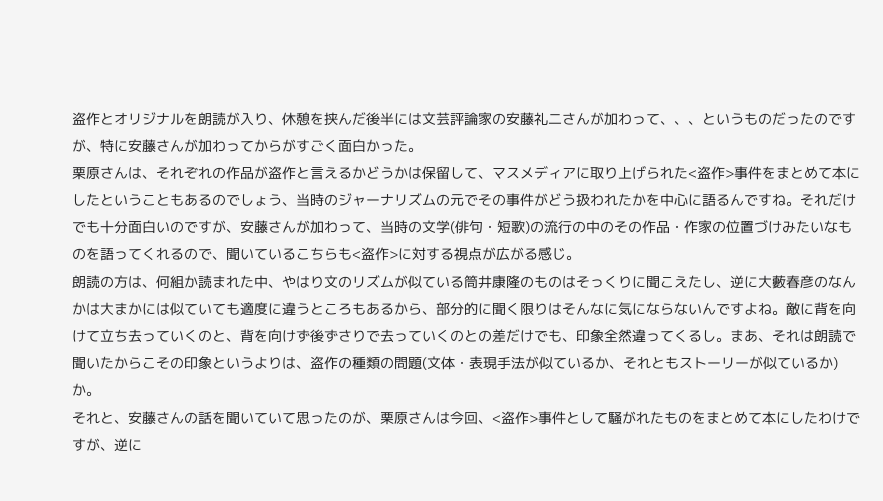盗作とオリジナルを朗読が入り、休憩を挟んだ後半には文芸評論家の安藤礼二さんが加わって、、、というものだったのですが、特に安藤さんが加わってからがすごく面白かった。
栗原さんは、それぞれの作品が盗作と言えるかどうかは保留して、マスメディアに取り上げられた<盗作>事件をまとめて本にしたということもあるのでしょう、当時のジャーナリズムの元でその事件がどう扱われたかを中心に語るんですね。それだけでも十分面白いのですが、安藤さんが加わって、当時の文学(俳句・短歌)の流行の中のその作品・作家の位置づけみたいなものを語ってくれるので、聞いているこちらも<盗作>に対する視点が広がる感じ。
朗読の方は、何組か読まれた中、やはり文のリズムが似ている筒井康隆のものはそっくりに聞こえたし、逆に大藪春彦のなんかは大まかには似ていても適度に違うところもあるから、部分的に聞く限りはそんなに気にならないんですよね。敵に背を向けて立ち去っていくのと、背を向けず後ずさりで去っていくのとの差だけでも、印象全然違ってくるし。まあ、それは朗読で聞いたからこその印象というよりは、盗作の種類の問題(文体・表現手法が似ているか、それともストーリーが似ているか)か。
それと、安藤さんの話を聞いていて思ったのが、栗原さんは今回、<盗作>事件として騒がれたものをまとめて本にしたわけですが、逆に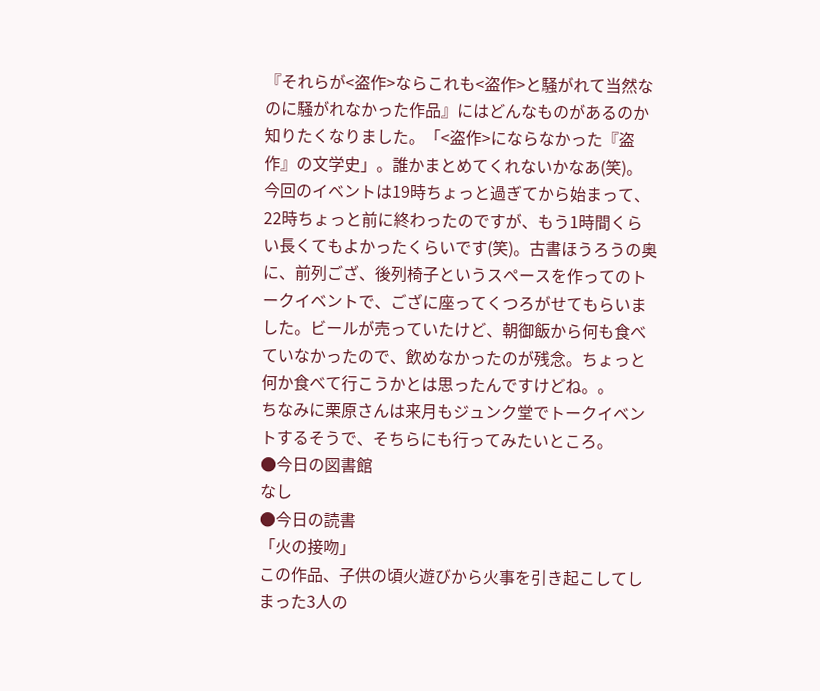『それらが<盗作>ならこれも<盗作>と騒がれて当然なのに騒がれなかった作品』にはどんなものがあるのか知りたくなりました。「<盗作>にならなかった『盗作』の文学史」。誰かまとめてくれないかなあ(笑)。
今回のイベントは19時ちょっと過ぎてから始まって、22時ちょっと前に終わったのですが、もう1時間くらい長くてもよかったくらいです(笑)。古書ほうろうの奥に、前列ござ、後列椅子というスペースを作ってのトークイベントで、ござに座ってくつろがせてもらいました。ビールが売っていたけど、朝御飯から何も食べていなかったので、飲めなかったのが残念。ちょっと何か食べて行こうかとは思ったんですけどね。。
ちなみに栗原さんは来月もジュンク堂でトークイベントするそうで、そちらにも行ってみたいところ。
●今日の図書館
なし
●今日の読書
「火の接吻」
この作品、子供の頃火遊びから火事を引き起こしてしまった3人の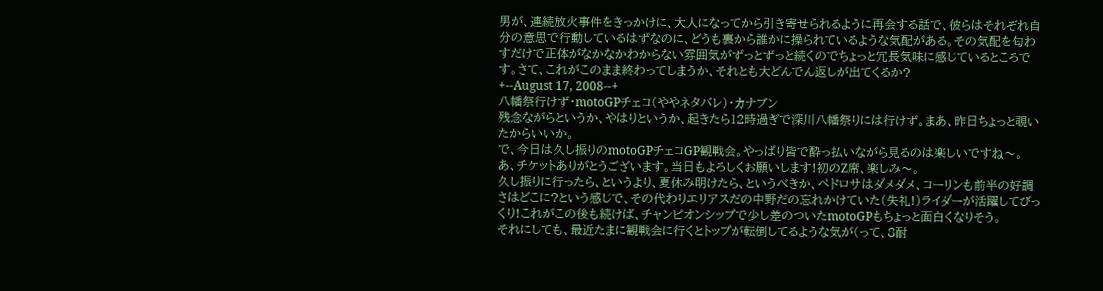男が、連続放火事件をきっかけに、大人になってから引き寄せられるように再会する話で、彼らはそれぞれ自分の意思で行動しているはずなのに、どうも裏から誰かに操られているような気配がある。その気配を匂わすだけで正体がなかなかわからない雰囲気がずっとずっと続くのでちょっと冗長気味に感じているところです。さて、これがこのまま終わってしまうか、それとも大どんでん返しが出てくるか?
+--August 17, 2008--+
八幡祭行けず・motoGPチェコ(ややネタバレ)・カナブン
残念ながらというか、やはりというか、起きたら12時過ぎで深川八幡祭りには行けず。まあ、昨日ちょっと覗いたからいいか。
で、今日は久し振りのmotoGPチェコGP観戦会。やっぱり皆で酔っ払いながら見るのは楽しいですね〜。あ、チケットありがとうございます。当日もよろしくお願いします!初のZ席、楽しみ〜。
久し振りに行ったら、というより、夏休み明けたら、というべきか、ペドロサはダメダメ、コーリンも前半の好調さはどこに?という感じで、その代わりエリアスだの中野だの忘れかけていた(失礼!)ライダーが活躍してびっくり!これがこの後も続けば、チャンピオンシップで少し差のついたmotoGPもちょっと面白くなりそう。
それにしても、最近たまに観戦会に行くとトップが転倒してるような気が(って、8耐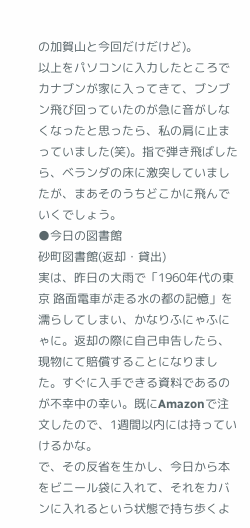の加賀山と今回だけだけど)。
以上をパソコンに入力したところでカナブンが家に入ってきて、ブンブン飛び回っていたのが急に音がしなくなったと思ったら、私の肩に止まっていました(笑)。指で弾き飛ばしたら、ベランダの床に激突していましたが、まあそのうちどこかに飛んでいくでしょう。
●今日の図書館
砂町図書館(返却・貸出)
実は、昨日の大雨で「1960年代の東京 路面電車が走る水の都の記憶」を濡らしてしまい、かなりふにゃふにゃに。返却の際に自己申告したら、現物にて賠償することになりました。すぐに入手できる資料であるのが不幸中の幸い。既にAmazonで注文したので、1週間以内には持っていけるかな。
で、その反省を生かし、今日から本をビニール袋に入れて、それをカバンに入れるという状態で持ち歩くよ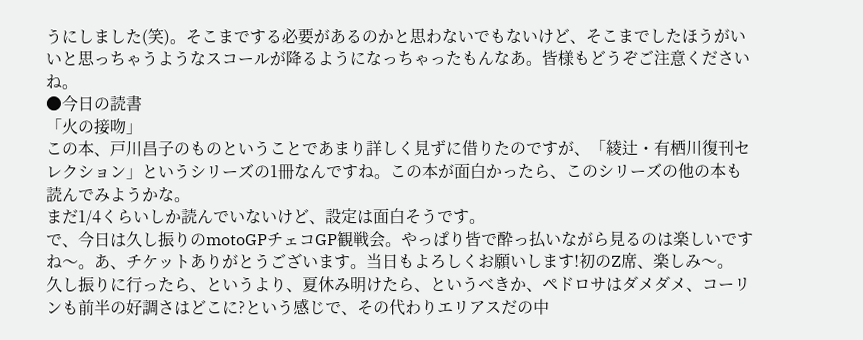うにしました(笑)。そこまでする必要があるのかと思わないでもないけど、そこまでしたほうがいいと思っちゃうようなスコールが降るようになっちゃったもんなあ。皆様もどうぞご注意くださいね。
●今日の読書
「火の接吻」
この本、戸川昌子のものということであまり詳しく見ずに借りたのですが、「綾辻・有栖川復刊セレクション」というシリーズの1冊なんですね。この本が面白かったら、このシリーズの他の本も読んでみようかな。
まだ1/4くらいしか読んでいないけど、設定は面白そうです。
で、今日は久し振りのmotoGPチェコGP観戦会。やっぱり皆で酔っ払いながら見るのは楽しいですね〜。あ、チケットありがとうございます。当日もよろしくお願いします!初のZ席、楽しみ〜。
久し振りに行ったら、というより、夏休み明けたら、というべきか、ペドロサはダメダメ、コーリンも前半の好調さはどこに?という感じで、その代わりエリアスだの中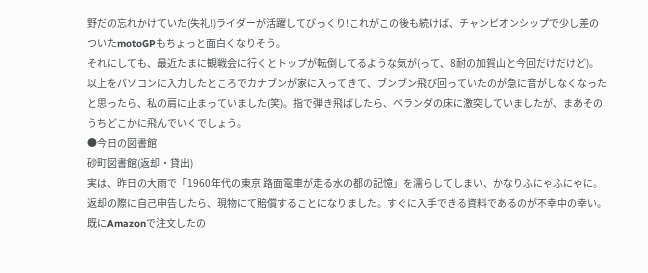野だの忘れかけていた(失礼!)ライダーが活躍してびっくり!これがこの後も続けば、チャンピオンシップで少し差のついたmotoGPもちょっと面白くなりそう。
それにしても、最近たまに観戦会に行くとトップが転倒してるような気が(って、8耐の加賀山と今回だけだけど)。
以上をパソコンに入力したところでカナブンが家に入ってきて、ブンブン飛び回っていたのが急に音がしなくなったと思ったら、私の肩に止まっていました(笑)。指で弾き飛ばしたら、ベランダの床に激突していましたが、まあそのうちどこかに飛んでいくでしょう。
●今日の図書館
砂町図書館(返却・貸出)
実は、昨日の大雨で「1960年代の東京 路面電車が走る水の都の記憶」を濡らしてしまい、かなりふにゃふにゃに。返却の際に自己申告したら、現物にて賠償することになりました。すぐに入手できる資料であるのが不幸中の幸い。既にAmazonで注文したの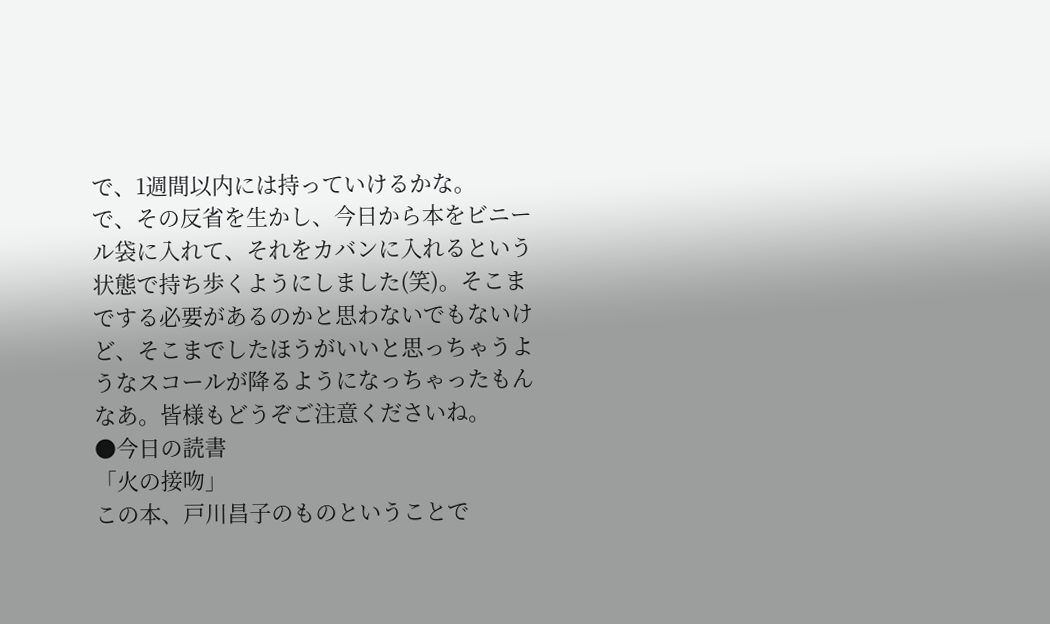で、1週間以内には持っていけるかな。
で、その反省を生かし、今日から本をビニール袋に入れて、それをカバンに入れるという状態で持ち歩くようにしました(笑)。そこまでする必要があるのかと思わないでもないけど、そこまでしたほうがいいと思っちゃうようなスコールが降るようになっちゃったもんなあ。皆様もどうぞご注意くださいね。
●今日の読書
「火の接吻」
この本、戸川昌子のものということで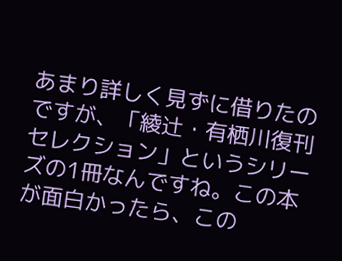あまり詳しく見ずに借りたのですが、「綾辻・有栖川復刊セレクション」というシリーズの1冊なんですね。この本が面白かったら、この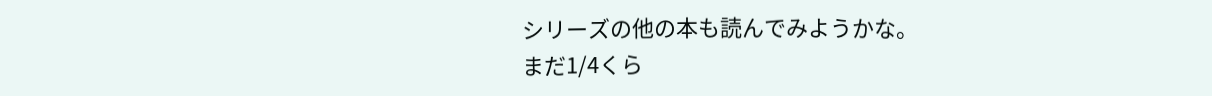シリーズの他の本も読んでみようかな。
まだ1/4くら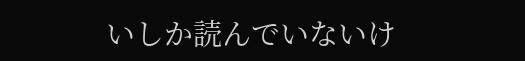いしか読んでいないけ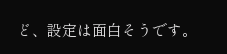ど、設定は面白そうです。